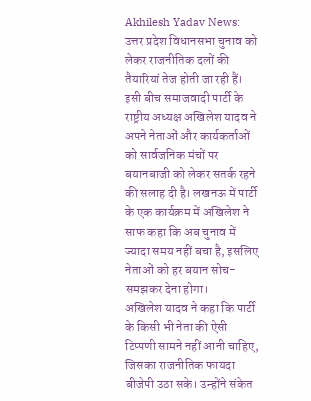Akhilesh Yadav News: उत्तर प्रदेश विधानसभा चुनाव को लेकर राजनीतिक दलों की तैयारियां तेज होती जा रही हैं। इसी बीच समाजवादी पार्टी के राष्ट्रीय अध्यक्ष अखिलेश यादव ने अपने नेताओं और कार्यकर्ताओं को सार्वजनिक मंचों पर बयानबाजी को लेकर सतर्क रहने की सलाह दी है। लखनऊ में पार्टी के एक कार्यक्रम में अखिलेश ने साफ कहा कि अब चुनाव में ज्यादा समय नहीं बचा है, इसलिए नेताओं को हर बयान सोच-समझकर देना होगा।
अखिलेश यादव ने कहा कि पार्टी के किसी भी नेता की ऐसी टिप्पणी सामने नहीं आनी चाहिए, जिसका राजनीतिक फायदा बीजेपी उठा सके। उन्होंने संकेत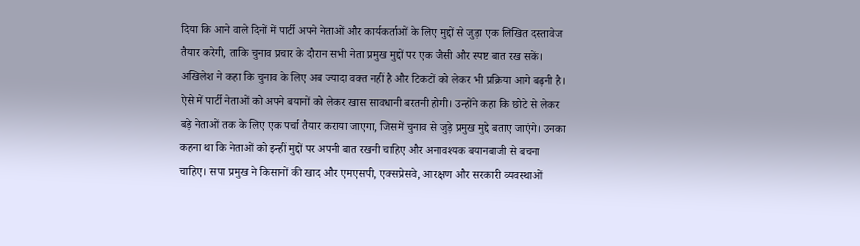दिया कि आने वाले दिनों में पार्टी अपने नेताओं और कार्यकर्ताओं के लिए मुद्दों से जुड़ा एक लिखित दस्तावेज तैयार करेगी, ताकि चुनाव प्रचार के दौरान सभी नेता प्रमुख मुद्दों पर एक जैसी और स्पष्ट बात रख सकें।
अखिलेश ने कहा कि चुनाव के लिए अब ज्यादा वक्त नहीं है और टिकटों को लेकर भी प्रक्रिया आगे बढ़नी है। ऐसे में पार्टी नेताओं को अपने बयानों को लेकर खास सावधानी बरतनी होगी। उन्होंने कहा कि छोटे से लेकर बड़े नेताओं तक के लिए एक पर्चा तैयार कराया जाएगा, जिसमें चुनाव से जुड़े प्रमुख मुद्दे बताए जाएंगे। उनका कहना था कि नेताओं को इन्हीं मुद्दों पर अपनी बात रखनी चाहिए और अनावश्यक बयानबाजी से बचना चाहिए। सपा प्रमुख ने किसानों की खाद और एमएसपी, एक्सप्रेसवे, आरक्षण और सरकारी व्यवस्थाओं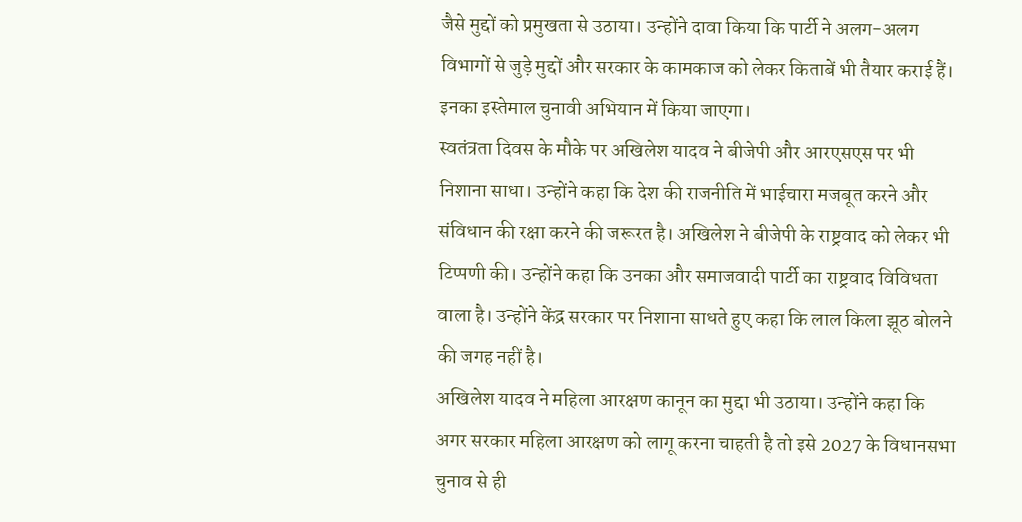जैसे मुद्दों को प्रमुखता से उठाया। उन्होंने दावा किया कि पार्टी ने अलग-अलग विभागों से जुड़े मुद्दों और सरकार के कामकाज को लेकर किताबें भी तैयार कराई हैं। इनका इस्तेमाल चुनावी अभियान में किया जाएगा।
स्वतंत्रता दिवस के मौके पर अखिलेश यादव ने बीजेपी और आरएसएस पर भी निशाना साधा। उन्होंने कहा कि देश की राजनीति में भाईचारा मजबूत करने और संविधान की रक्षा करने की जरूरत है। अखिलेश ने बीजेपी के राष्ट्रवाद को लेकर भी टिप्पणी की। उन्होंने कहा कि उनका और समाजवादी पार्टी का राष्ट्रवाद विविधता वाला है। उन्होंने केंद्र सरकार पर निशाना साधते हुए कहा कि लाल किला झूठ बोलने की जगह नहीं है।
अखिलेश यादव ने महिला आरक्षण कानून का मुद्दा भी उठाया। उन्होंने कहा कि अगर सरकार महिला आरक्षण को लागू करना चाहती है तो इसे 2027 के विधानसभा चुनाव से ही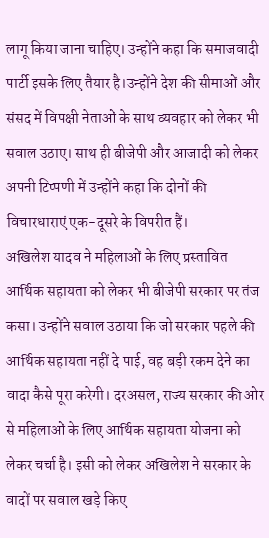लागू किया जाना चाहिए। उन्होंने कहा कि समाजवादी पार्टी इसके लिए तैयार है।उन्होंने देश की सीमाओं और संसद में विपक्षी नेताओं के साथ व्यवहार को लेकर भी सवाल उठाए। साथ ही बीजेपी और आजादी को लेकर अपनी टिप्पणी में उन्होंने कहा कि दोनों की विचारधाराएं एक-दूसरे के विपरीत हैं।
अखिलेश यादव ने महिलाओं के लिए प्रस्तावित आर्थिक सहायता को लेकर भी बीजेपी सरकार पर तंज कसा। उन्होंने सवाल उठाया कि जो सरकार पहले की आर्थिक सहायता नहीं दे पाई, वह बड़ी रकम देने का वादा कैसे पूरा करेगी। दरअसल, राज्य सरकार की ओर से महिलाओं के लिए आर्थिक सहायता योजना को लेकर चर्चा है। इसी को लेकर अखिलेश ने सरकार के वादों पर सवाल खड़े किए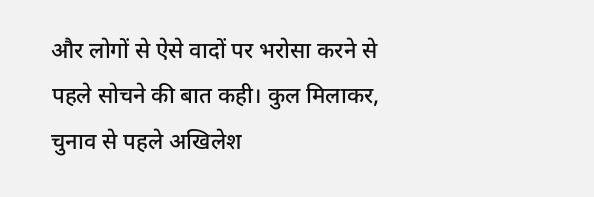और लोगों से ऐसे वादों पर भरोसा करने से पहले सोचने की बात कही। कुल मिलाकर, चुनाव से पहले अखिलेश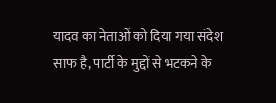यादव का नेताओं को दिया गया संदेश साफ है, पार्टी के मुद्दों से भटकने के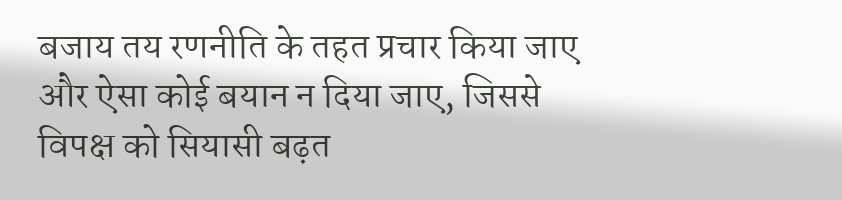बजाय तय रणनीति के तहत प्रचार किया जाए और ऐसा कोई बयान न दिया जाए, जिससे विपक्ष को सियासी बढ़त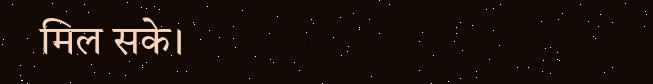मिल सके।